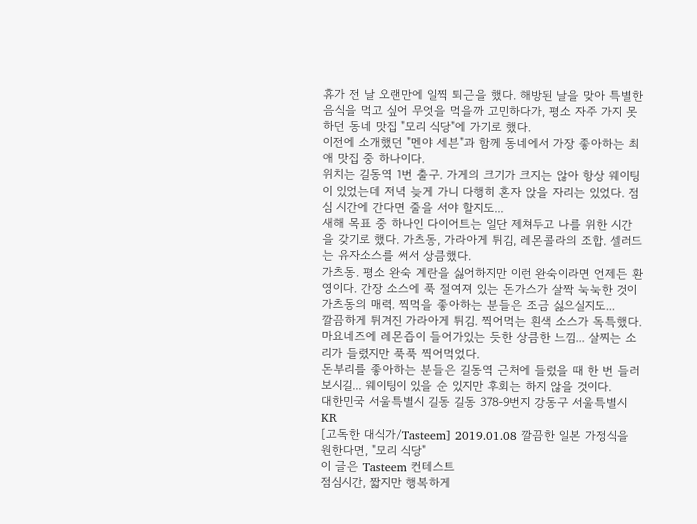휴가 전 날 오랜만에 일찍 퇴근을 했다. 해방된 날을 맞아 특별한 음식을 먹고 싶어 무엇을 먹을까 고민하다가, 평소 자주 가지 못하던 동네 맛집 "모리 식당"에 가기로 했다.
이전에 소개했던 "멘야 세븐"과 함께 동네에서 가장 좋아하는 최애 맛집 중 하나이다.
위치는 길동역 1번 출구. 가게의 크기가 크지는 않아 항상 웨이팅이 있었는데 저녁 늦게 가니 다행히 혼자 앉을 자리는 있었다. 점심 시간에 간다면 줄을 서야 할지도...
새해 목표 중 하나인 다이어트는 일단 제쳐두고 나를 위한 시간을 갖기로 했다. 가츠동, 가라아게 튀김, 레몬콜라의 조합. 셀러드는 유자소스를 써서 상큼했다.
가츠동. 평소 완숙 계란을 싫어하지만 이런 완숙이라면 언제든 환영이다. 간장 소스에 푹 절여져 있는 돈가스가 살짝 눅눅한 것이 가츠동의 매력. 찍먹을 좋아하는 분들은 조금 싫으실지도...
깔끔하게 튀겨진 가라아게 튀김. 찍어먹는 흰색 소스가 독특했다. 마요네즈에 레몬즙이 들어가있는 듯한 상큼한 느낌... 살찌는 소리가 들렸지만 푹푹 찍어먹었다.
돈부리를 좋아하는 분들은 길동역 근처에 들렀을 때 한 번 들러보시길... 웨이팅이 있을 순 있지만 후회는 하지 않을 것이다.
대한민국 서울특별시 길동 길동 378-9번지 강동구 서울특별시 KR
[고독한 대식가/Tasteem] 2019.01.08 깔끔한 일본 가정식을 원한다면, "모리 식당"
이 글은 Tasteem 컨테스트
점심시간, 짧지만 행복하게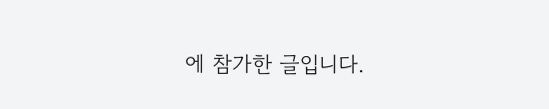에 참가한 글입니다.